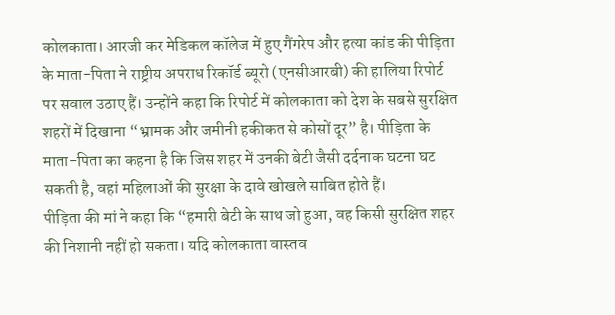कोलकाता। आरजी कर मेडिकल कॉलेज में हुए गैंगरेप और हत्या कांड की पीड़िता के माता-पिता ने राष्ट्रीय अपराध रिकॉर्ड ब्यूरो (एनसीआरबी) की हालिया रिपोर्ट पर सवाल उठाए हैं। उन्होंने कहा कि रिपोर्ट में कोलकाता को देश के सबसे सुरक्षित शहरों में दिखाना “भ्रामक और जमीनी हकीकत से कोसों दूर” है। पीड़िता के माता-पिता का कहना है कि जिस शहर में उनकी बेटी जैसी दर्दनाक घटना घट सकती है, वहां महिलाओं की सुरक्षा के दावे खोखले साबित होते हैं।
पीड़िता की मां ने कहा कि “हमारी बेटी के साथ जो हुआ, वह किसी सुरक्षित शहर की निशानी नहीं हो सकता। यदि कोलकाता वास्तव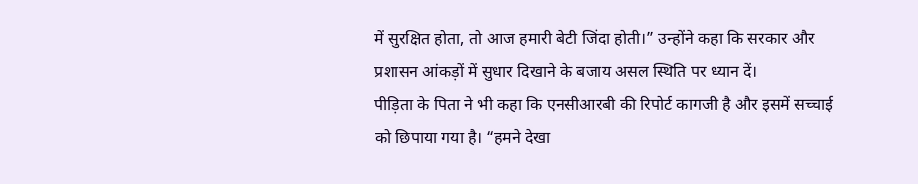में सुरक्षित होता, तो आज हमारी बेटी जिंदा होती।” उन्होंने कहा कि सरकार और प्रशासन आंकड़ों में सुधार दिखाने के बजाय असल स्थिति पर ध्यान दें।
पीड़िता के पिता ने भी कहा कि एनसीआरबी की रिपोर्ट कागजी है और इसमें सच्चाई को छिपाया गया है। “हमने देखा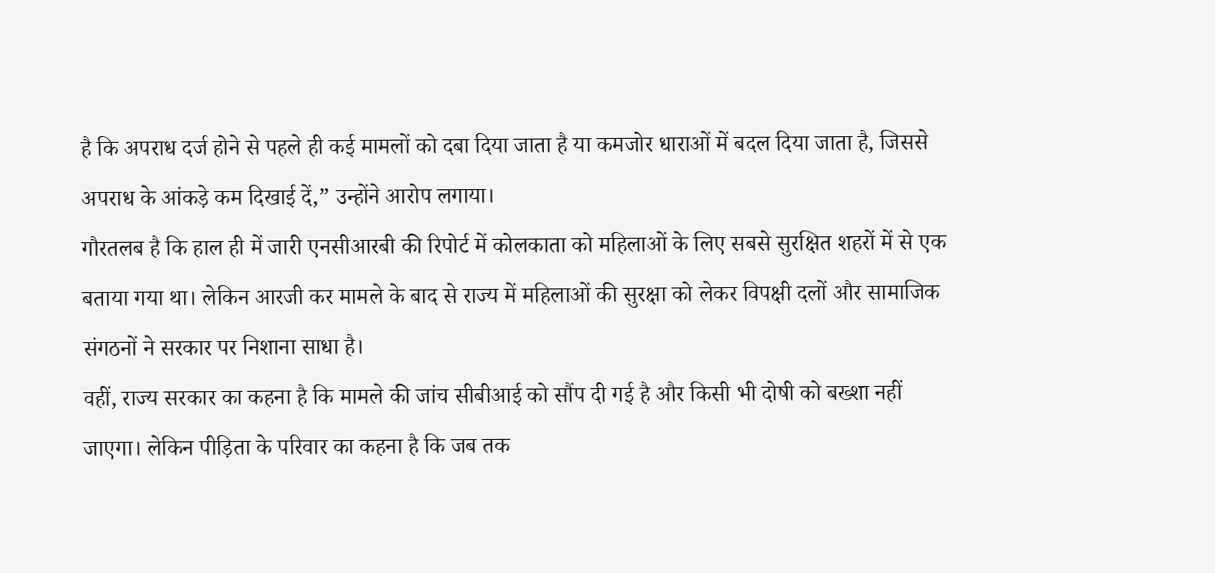है कि अपराध दर्ज होने से पहले ही कई मामलों को दबा दिया जाता है या कमजोर धाराओं में बदल दिया जाता है, जिससे अपराध के आंकड़े कम दिखाई दें,” उन्होंने आरोप लगाया।
गौरतलब है कि हाल ही में जारी एनसीआरबी की रिपोर्ट में कोलकाता को महिलाओं के लिए सबसे सुरक्षित शहरों में से एक बताया गया था। लेकिन आरजी कर मामले के बाद से राज्य में महिलाओं की सुरक्षा को लेकर विपक्षी दलों और सामाजिक संगठनों ने सरकार पर निशाना साधा है।
वहीं, राज्य सरकार का कहना है कि मामले की जांच सीबीआई को सौंप दी गई है और किसी भी दोषी को बख्शा नहीं जाएगा। लेकिन पीड़िता के परिवार का कहना है कि जब तक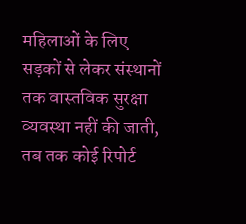महिलाओं के लिए सड़कों से लेकर संस्थानों तक वास्तविक सुरक्षा व्यवस्था नहीं की जाती, तब तक कोई रिपोर्ट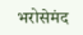भरोसेमंद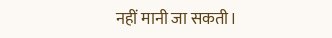नहीं मानी जा सकती।